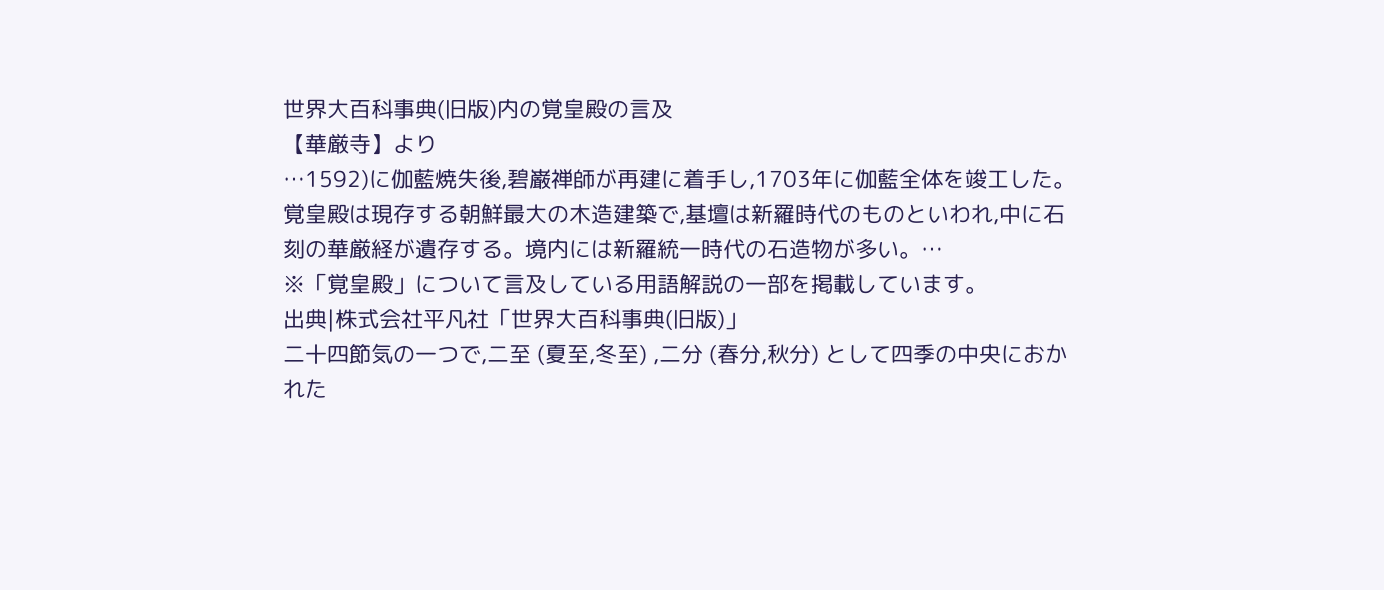世界大百科事典(旧版)内の覚皇殿の言及
【華厳寺】より
…1592)に伽藍焼失後,碧巌禅師が再建に着手し,1703年に伽藍全体を竣工した。覚皇殿は現存する朝鮮最大の木造建築で,基壇は新羅時代のものといわれ,中に石刻の華厳経が遺存する。境内には新羅統一時代の石造物が多い。…
※「覚皇殿」について言及している用語解説の一部を掲載しています。
出典|株式会社平凡社「世界大百科事典(旧版)」
二十四節気の一つで,二至 (夏至,冬至) ,二分 (春分,秋分) として四季の中央におかれた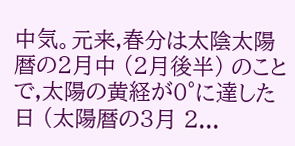中気。元来,春分は太陰太陽暦の2月中 (2月後半) のことで,太陽の黄経が0°に達した日 (太陽暦の3月 2...